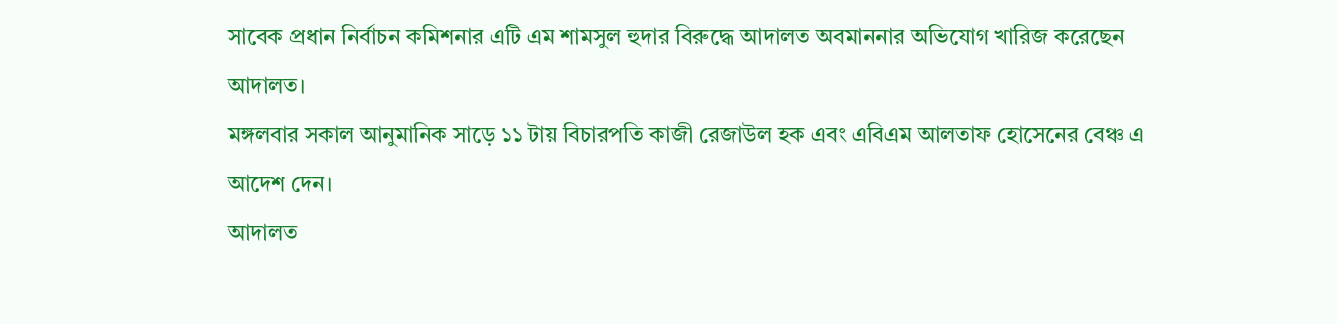সাবেক প্রধান নির্বাচন কমিশনার এটি এম শামসুল হুদার বিরুদ্ধে আদালত অবমাননার অভিযোগ খারিজ করেছেন আদালত।
মঙ্গলবার সকাল আনুমানিক সাড়ে ১১ টায় বিচারপতি কাজী রেজাউল হক এবং এবিএম আলতাফ হোসেনের বেঞ্চ এ আদেশ দেন।
আদালত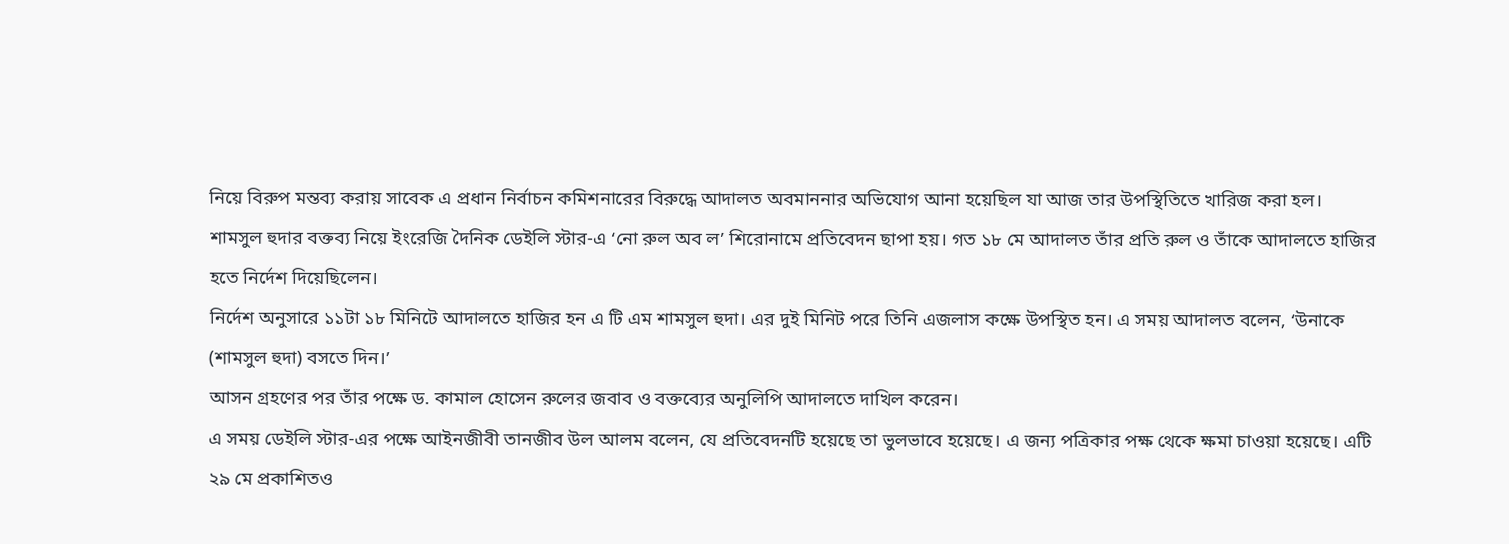নিয়ে বিরুপ মন্তব্য করায় সাবেক এ প্রধান নির্বাচন কমিশনারের বিরুদ্ধে আদালত অবমাননার অভিযোগ আনা হয়েছিল যা আজ তার উপস্থিতিতে খারিজ করা হল।
শামসুল হুদার বক্তব্য নিয়ে ইংরেজি দৈনিক ডেইলি স্টার-এ ‘নো রুল অব ল’ শিরোনামে প্রতিবেদন ছাপা হয়। গত ১৮ মে আদালত তাঁর প্রতি রুল ও তাঁকে আদালতে হাজির হতে নির্দেশ দিয়েছিলেন।
নির্দেশ অনুসারে ১১টা ১৮ মিনিটে আদালতে হাজির হন এ টি এম শামসুল হুদা। এর দুই মিনিট পরে তিনি এজলাস কক্ষে উপস্থিত হন। এ সময় আদালত বলেন, ‘উনাকে (শামসুল হুদা) বসতে দিন।’
আসন গ্রহণের পর তাঁর পক্ষে ড. কামাল হোসেন রুলের জবাব ও বক্তব্যের অনুলিপি আদালতে দাখিল করেন।
এ সময় ডেইলি স্টার-এর পক্ষে আইনজীবী তানজীব উল আলম বলেন, যে প্রতিবেদনটি হয়েছে তা ভুলভাবে হয়েছে। এ জন্য পত্রিকার পক্ষ থেকে ক্ষমা চাওয়া হয়েছে। এটি ২৯ মে প্রকাশিতও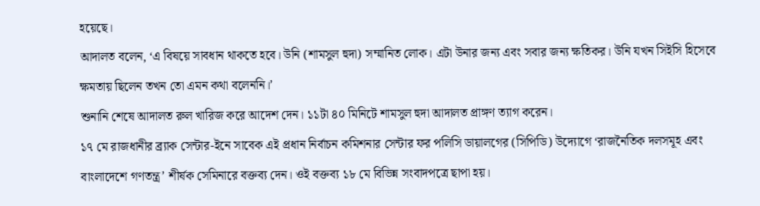হয়েছে।
আদালত বলেন, ‘এ বিষয়ে সাবধান থাকতে হবে। উনি (শামসুল হুদা) সম্মানিত লোক। এটা উনার জন্য এবং সবার জন্য ক্ষতিকর। উনি যখন সিইসি হিসেবে ক্ষমতায় ছিলেন তখন তো এমন কথা বলেননি।’
শুনানি শেষে আদালত রুল খারিজ করে আদেশ দেন। ১১টা ৪০ মিনিটে শামসুল হুদা আদালত প্রাঙ্গণ ত্যাগ করেন।
১৭ মে রাজধানীর ব্র্যাক সেন্টার-ইনে সাবেক এই প্রধান নির্বাচন কমিশনার সেন্টার ফর পলিসি ডায়ালগের (সিপিডি) উদ্যোগে ‘রাজনৈতিক দলসমূহ এবং বাংলাদেশে গণতন্ত্র’ শীর্ষক সেমিনারে বক্তব্য দেন। ওই বক্তব্য ১৮ মে বিভিন্ন সংবাদপত্রে ছাপা হয়।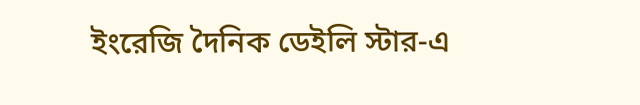ইংরেজি দৈনিক ডেইলি স্টার-এ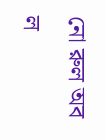নো রুল অব ল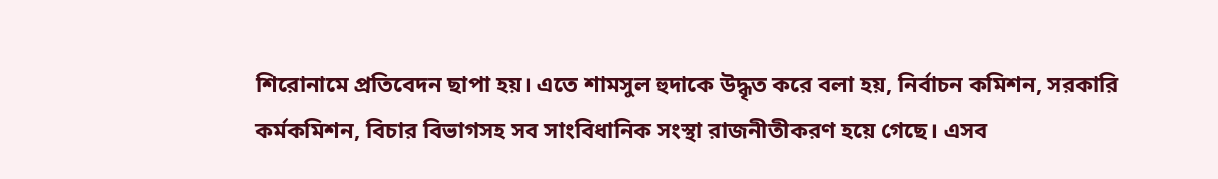শিরোনামে প্রতিবেদন ছাপা হয়। এতে শামসুল হুদাকে উদ্ধৃত করে বলা হয়, নির্বাচন কমিশন, সরকারি কর্মকমিশন, বিচার বিভাগসহ সব সাংবিধানিক সংস্থা রাজনীতীকরণ হয়ে গেছে। এসব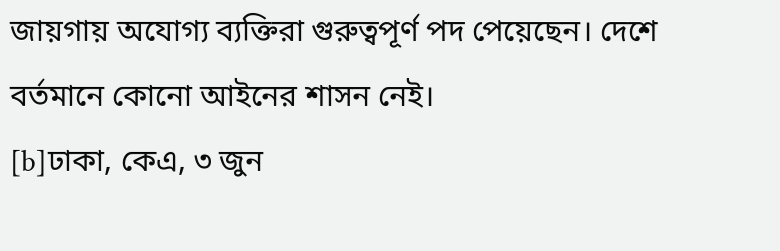জায়গায় অযোগ্য ব্যক্তিরা গুরুত্বপূর্ণ পদ পেয়েছেন। দেশে বর্তমানে কোনো আইনের শাসন নেই।
[b]ঢাকা, কেএ, ৩ জুন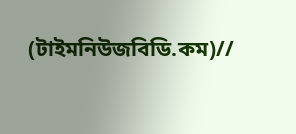(টাইমনিউজবিডি.কম)//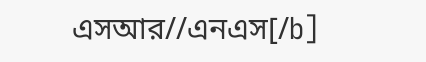এসআর//এনএস[/b]